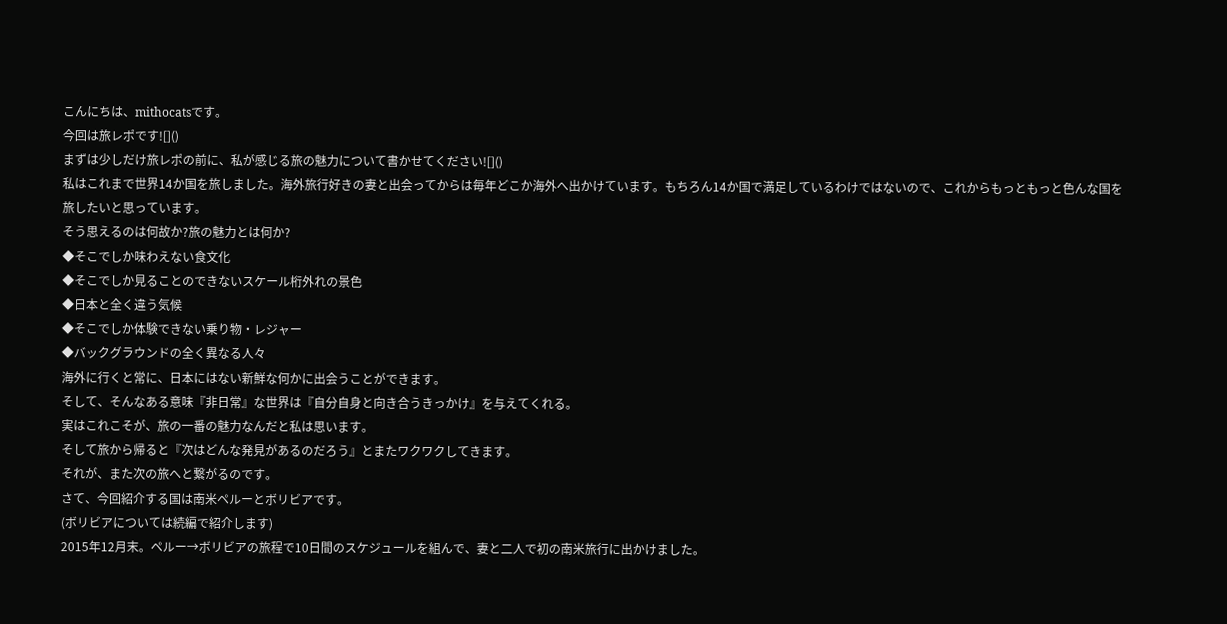こんにちは、mithocatsです。
今回は旅レポです![]()
まずは少しだけ旅レポの前に、私が感じる旅の魅力について書かせてください![]()
私はこれまで世界14か国を旅しました。海外旅行好きの妻と出会ってからは毎年どこか海外へ出かけています。もちろん14か国で満足しているわけではないので、これからもっともっと色んな国を旅したいと思っています。
そう思えるのは何故か?旅の魅力とは何か?
◆そこでしか味わえない食文化
◆そこでしか見ることのできないスケール桁外れの景色
◆日本と全く違う気候
◆そこでしか体験できない乗り物・レジャー
◆バックグラウンドの全く異なる人々
海外に行くと常に、日本にはない新鮮な何かに出会うことができます。
そして、そんなある意味『非日常』な世界は『自分自身と向き合うきっかけ』を与えてくれる。
実はこれこそが、旅の一番の魅力なんだと私は思います。
そして旅から帰ると『次はどんな発見があるのだろう』とまたワクワクしてきます。
それが、また次の旅へと繋がるのです。
さて、今回紹介する国は南米ペルーとボリビアです。
(ボリビアについては続編で紹介します)
2015年12月末。ペルー→ボリビアの旅程で10日間のスケジュールを組んで、妻と二人で初の南米旅行に出かけました。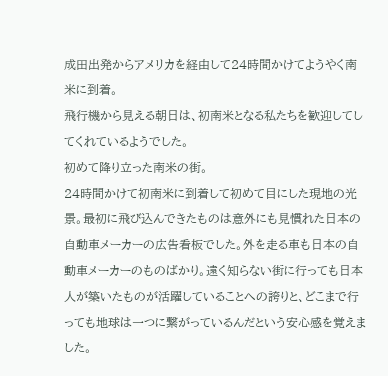成田出発からアメリカを経由して24時間かけてようやく南米に到着。
飛行機から見える朝日は、初南米となる私たちを歓迎してしてくれているようでした。
初めて降り立った南米の街。
24時間かけて初南米に到着して初めて目にした現地の光景。最初に飛び込んできたものは意外にも見慣れた日本の自動車メーカーの広告看板でした。外を走る車も日本の自動車メーカーのものばかり。遠く知らない街に行っても日本人が築いたものが活躍していることへの誇りと、どこまで行っても地球は一つに繋がっているんだという安心感を覚えました。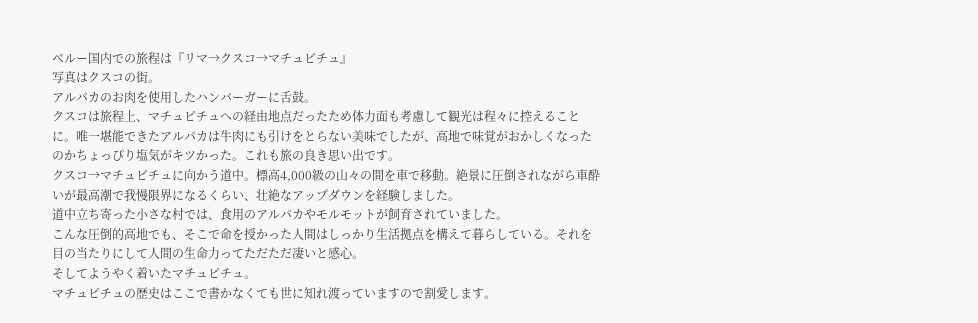ベルー国内での旅程は『リマ→クスコ→マチュピチュ』
写真はクスコの街。
アルパカのお肉を使用したハンバーガーに舌鼓。
クスコは旅程上、マチュピチュへの経由地点だったため体力面も考慮して観光は程々に控えることに。唯一堪能できたアルパカは牛肉にも引けをとらない美味でしたが、高地で味覚がおかしくなったのかちょっぴり塩気がキツかった。これも旅の良き思い出です。
クスコ→マチュピチュに向かう道中。標高4,000級の山々の間を車で移動。絶景に圧倒されながら車酔いが最高潮で我慢限界になるくらい、壮絶なアップダウンを経験しました。
道中立ち寄った小さな村では、食用のアルパカやモルモットが飼育されていました。
こんな圧倒的高地でも、そこで命を授かった人間はしっかり生活拠点を構えて暮らしている。それを目の当たりにして人間の生命力ってただただ凄いと感心。
そしてようやく着いたマチュピチュ。
マチュピチュの歴史はここで書かなくても世に知れ渡っていますので割愛します。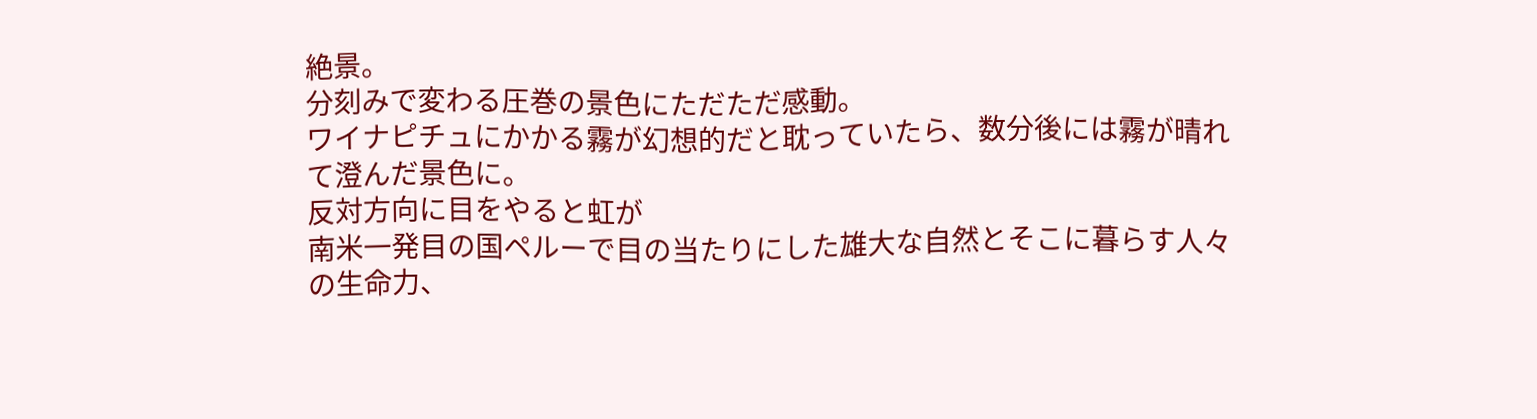絶景。
分刻みで変わる圧巻の景色にただただ感動。
ワイナピチュにかかる霧が幻想的だと耽っていたら、数分後には霧が晴れて澄んだ景色に。
反対方向に目をやると虹が
南米一発目の国ペルーで目の当たりにした雄大な自然とそこに暮らす人々の生命力、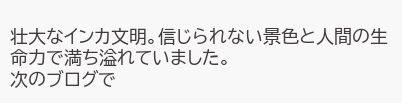壮大なインカ文明。信じられない景色と人間の生命力で満ち溢れていました。
次のブログで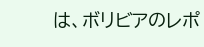は、ボリビアのレポ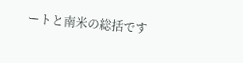ートと南米の総括です